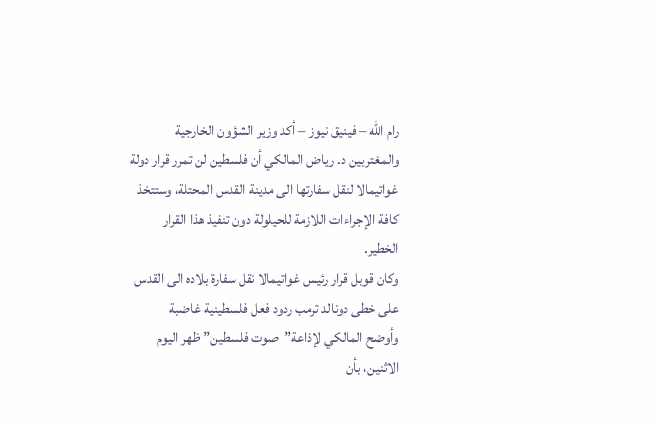رام الله – فينيق نيوز – أكد وزير الشؤون الخارجية والمغتربين د. رياض المالكي أن فلسطين لن تمرر قرار دولة غواتيمالا لنقل سفارتها الى مدينة القدس المحتلة، وستتخذ كافة الإجراءات اللازمة للحيلولة دون تنفيذ هذا القرار الخطير.
وكان قوبل قرار رئيس غواتيمالا نقل سفارة بلاده الى القدس على خطى دونالد ترمب ردود فعل فلسطينية غاضبة
وأوضح المالكي لإذاعة”صوت فلسطين” ظهر اليوم الاثنين، بأن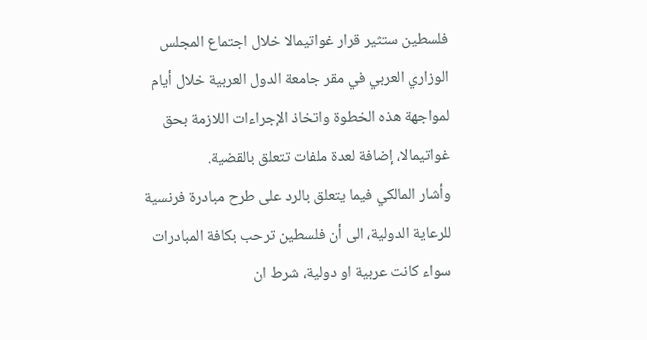فلسطين ستثير قرار غواتيمالا خلال اجتماع المجلس الوزاري العربي في مقر جامعة الدول العربية خلال أيام لمواجهة هذه الخطوة واتخاذ الإجراءات اللازمة بحق غواتيمالا، إضافة لعدة ملفات تتعلق بالقضية.
وأشار المالكي فيما يتعلق بالرد على طرح مبادرة فرنسية للرعاية الدولية، الى أن فلسطين ترحب بكافة المبادرات سواء كانت عربية او دولية، شرط ان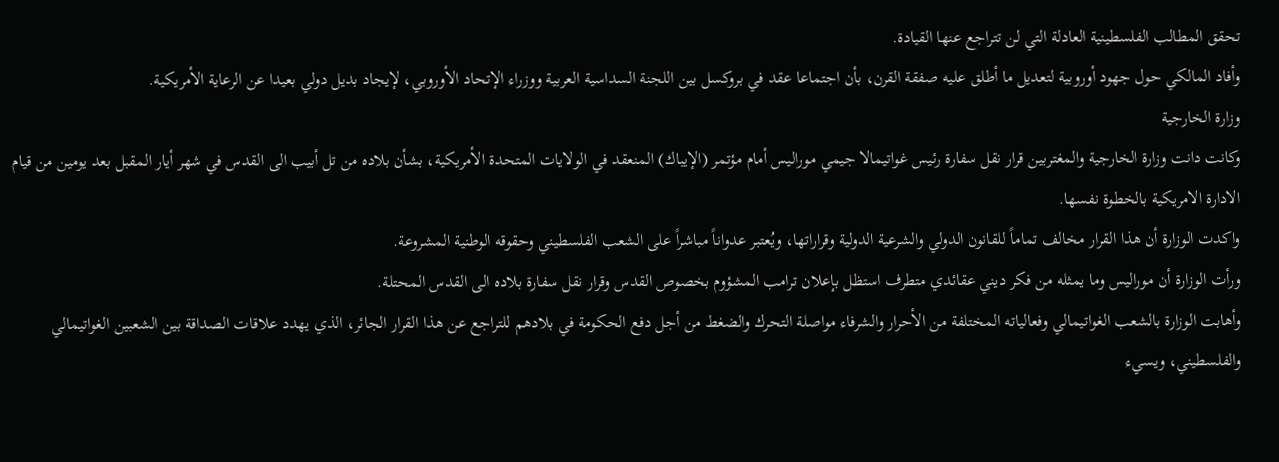تحقق المطالب الفلسطينية العادلة التي لن تتراجع عنها القيادة.
وأفاد المالكي حول جهود أوروبية لتعديل ما أطلق عليه صفقة القرن، بأن اجتماعا عقد في بروكسل بين اللجنة السداسية العربية ووزراء الإتحاد الأوروبي، لإيجاد بديل دولي بعيدا عن الرعاية الأمريكية.
وزارة الخارجية
وكانت دانت وزارة الخارجية والمغتربين قرار نقل سفارة رئيس غواتيمالا جيمي موراليس أمام مؤتمر (الإيباك) المنعقد في الولايات المتحدة الأمريكية، بشأن بلاده من تل أبيب الى القدس في شهر أيار المقبل بعد يومين من قيام الادارة الامريكية بالخطوة نفسها.
واكدت الوزارة أن هذا القرار مخالف تماماً للقانون الدولي والشرعية الدولية وقراراتها، ويُعتبر عدواناً مباشراً على الشعب الفلسطيني وحقوقه الوطنية المشروعة.
ورأت الوزارة أن موراليس وما يمثله من فكر ديني عقائدي متطرف استظل بإعلان ترامب المشؤوم بخصوص القدس وقرار نقل سفارة بلاده الى القدس المحتلة.
وأهابت الوزارة بالشعب الغواتيمالي وفعالياته المختلفة من الأحرار والشرفاء مواصلة التحرك والضغط من أجل دفع الحكومة في بلادهم للتراجع عن هذا القرار الجائر، الذي يهدد علاقات الصداقة بين الشعبين الغواتيمالي والفلسطيني، ويسيء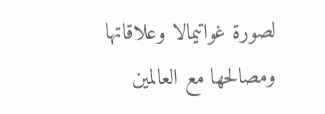لصورة غواتيمالا وعلاقاتها ومصالحها مع العالمين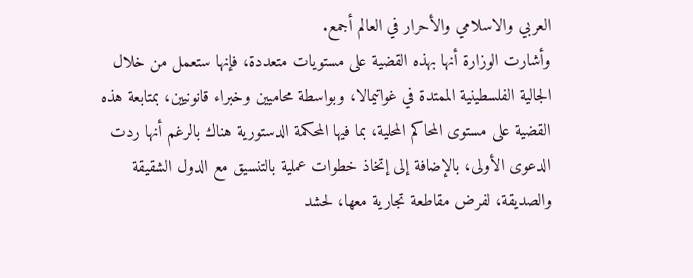العربي والاسلامي والأحرار في العالم أجمع.
وأشارت الوزارة أنها بهذه القضية على مستويات متعددة، فإنها ستعمل من خلال الجالية الفلسطينية الممتدة في غواتيمالا، وبواسطة محاميين وخبراء قانونيين، بمتابعة هذه القضية على مستوى المحاكم المحلية، بما فيها المحكمة الدستورية هناك بالرغم أنها ردت الدعوى الأولى، بالإضافة إلى إتخاذ خطوات عملية بالتنسيق مع الدول الشقيقة والصديقة، لفرض مقاطعة تجارية معها، لحشد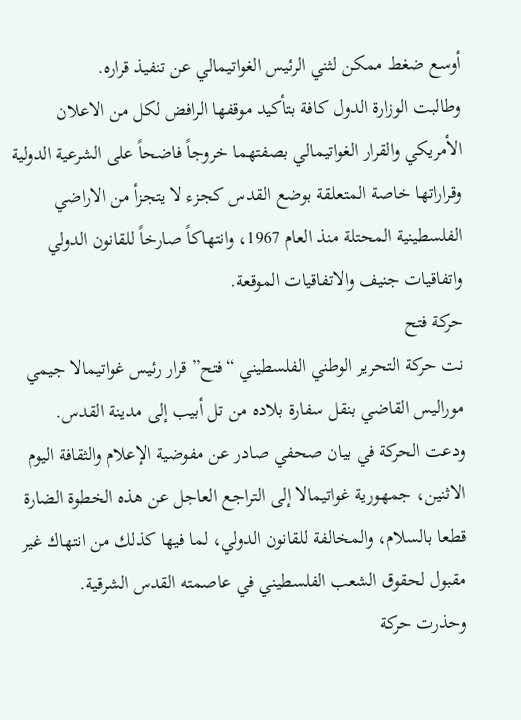أوسع ضغط ممكن لثني الرئيس الغواتيمالي عن تنفيذ قراره.
وطالبت الوزارة الدول كافة بتأكيد موقفها الرافض لكل من الاعلان الأمريكي والقرار الغواتيمالي بصفتهما خروجاً فاضحاً على الشرعية الدولية وقراراتها خاصة المتعلقة بوضع القدس كجزء لا يتجزأ من الاراضي الفلسطينية المحتلة منذ العام 1967، وانتهاكاً صارخاً للقانون الدولي واتفاقيات جنيف والاتفاقيات الموقعة.
حركة فتح
نت حركة التحرير الوطني الفلسطيني “فتح” قرار رئيس غواتيمالا جيمي موراليس القاضي بنقل سفارة بلاده من تل أبيب إلى مدينة القدس.
ودعت الحركة في بيان صحفي صادر عن مفوضية الإعلام والثقافة اليوم الاثنين، جمهورية غواتيمالا إلى التراجع العاجل عن هذه الخطوة الضارة قطعا بالسلام، والمخالفة للقانون الدولي، لما فيها كذلك من انتهاك غير مقبول لحقوق الشعب الفلسطيني في عاصمته القدس الشرقية.
وحذرت حركة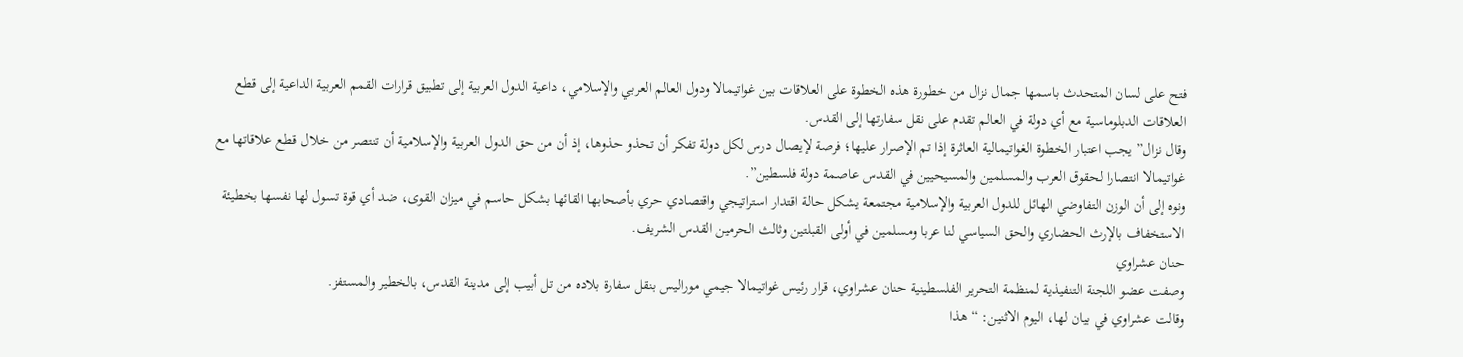فتح على لسان المتحدث باسمها جمال نزال من خطورة هذه الخطوة على العلاقات بين غواتيمالا ودول العالم العربي والإسلامي، داعية الدول العربية إلى تطبيق قرارات القمم العربية الداعية إلى قطع العلاقات الدبلوماسية مع أي دولة في العالم تقدم على نقل سفارتها إلى القدس.
وقال نزال” يجب اعتبار الخطوة الغواتيمالية العاثرة إذا تم الإصرار عليها؛ فرصة لإيصال درس لكل دولة تفكر أن تحذو حذوها، إذ أن من حق الدول العربية والإسلامية أن تنتصر من خلال قطع علاقاتها مع غواتيمالا انتصارا لحقوق العرب والمسلمين والمسيحيين في القدس عاصمة دولة فلسطين”.
ونوه إلى أن الوزن التفاوضي الهائل للدول العربية والإسلامية مجتمعة يشكل حالة اقتدار استراتيجي واقتصادي حري بأصحابها القائها بشكل حاسم في ميزان القوى، ضد أي قوة تسول لها نفسها بخطيئة الاستخفاف بالإرث الحضاري والحق السياسي لنا عربا ومسلمين في أولى القبلتين وثالث الحرمين القدس الشريف.
حنان عشراوي
وصفت عضو اللجنة التنفيذية لمنظمة التحرير الفلسطينية حنان عشراوي، قرار رئيس غواتيمالا جيمي موراليس بنقل سفارة بلاده من تل أبيب إلى مدينة القدس، بالخطير والمستفز.
وقالت عشراوي في بيان لها، اليوم الاثنين: “هذا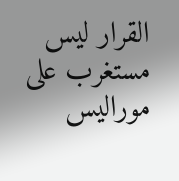القرار ليس مستغرب على موراليس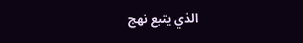الذي يتبع نهج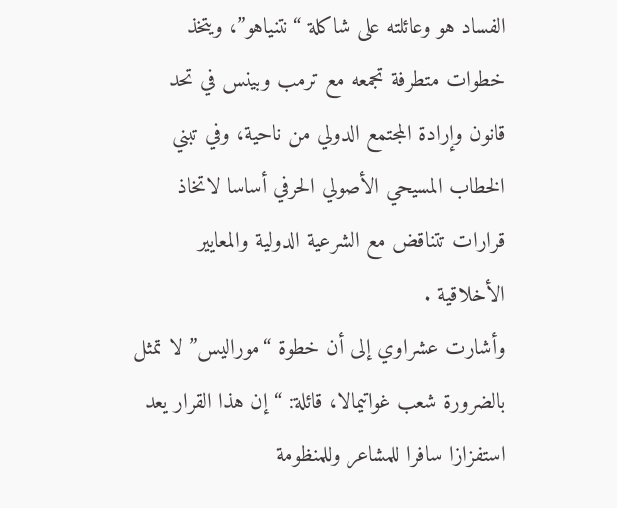الفساد هو وعائلته على شاكلة “نتنياهو”، ويتخذ خطوات متطرفة تجمعه مع ترمب وبينس في تحد قانون وإرادة المجتمع الدولي من ناحية، وفي تبني الخطاب المسيحي الأصولي الحرفي أساسا لاتخاذ قرارات تتناقض مع الشرعية الدولية والمعايير الأخلاقية .
وأشارت عشراوي إلى أن خطوة “موراليس” لا تمثل بالضرورة شعب غواتيمالا، قائلة: “إن هذا القرار يعد استفزازا سافرا للمشاعر وللمنظومة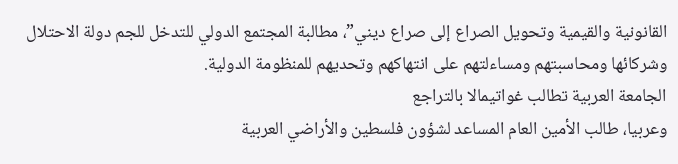القانونية والقيمية وتحويل الصراع إلى صراع ديني”، مطالبة المجتمع الدولي للتدخل للجم دولة الاحتلال وشركائها ومحاسبتهم ومساءلتهم على انتهاكهم وتحديهم للمنظومة الدولية.
الجامعة العربية تطالب غواتيمالا بالتراجع
وعربيا، طالب الأمين العام المساعد لشؤون فلسطين والأراضي العربية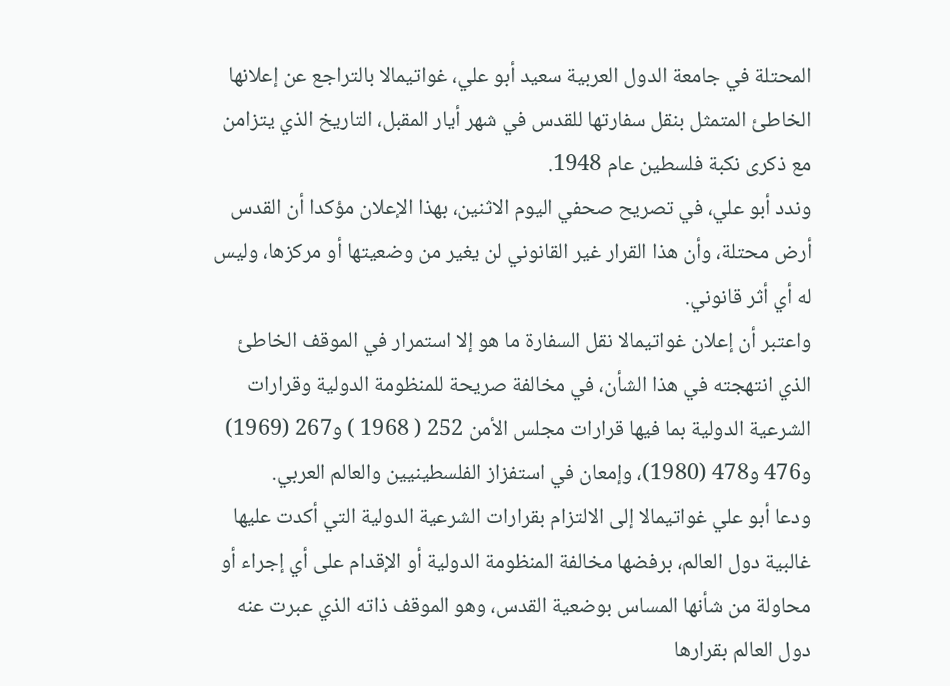المحتلة في جامعة الدول العربية سعيد أبو علي، غواتيمالا بالتراجع عن إعلانها الخاطئ المتمثل بنقل سفارتها للقدس في شهر أيار المقبل، التاريخ الذي يتزامن مع ذكرى نكبة فلسطين عام 1948.
وندد أبو علي، في تصريح صحفي اليوم الاثنين، بهذا الإعلان مؤكدا أن القدس أرض محتلة، وأن هذا القرار غير القانوني لن يغير من وضعيتها أو مركزها، وليس له أي أثر قانوني.
واعتبر أن إعلان غواتيمالا نقل السفارة ما هو إلا استمرار في الموقف الخاطئ الذي انتهجته في هذا الشأن، في مخالفة صريحة للمنظومة الدولية وقرارات الشرعية الدولية بما فيها قرارات مجلس الأمن 252 ( 1968 ) و267 (1969) و476 و478 (1980)، وإمعان في استفزاز الفلسطينيين والعالم العربي.
ودعا أبو علي غواتيمالا إلى الالتزام بقرارات الشرعية الدولية التي أكدت عليها غالبية دول العالم، برفضها مخالفة المنظومة الدولية أو الإقدام على أي إجراء أو محاولة من شأنها المساس بوضعية القدس، وهو الموقف ذاته الذي عبرت عنه دول العالم بقرارها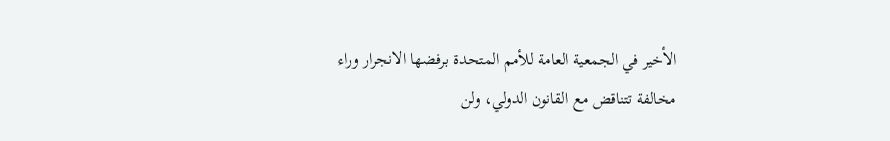الأخير في الجمعية العامة للأمم المتحدة برفضها الانجرار وراء مخالفة تتناقض مع القانون الدولي، ولن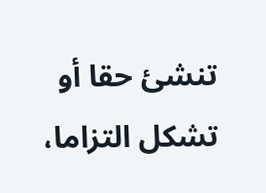تنشئ حقا أو تشكل التزاما،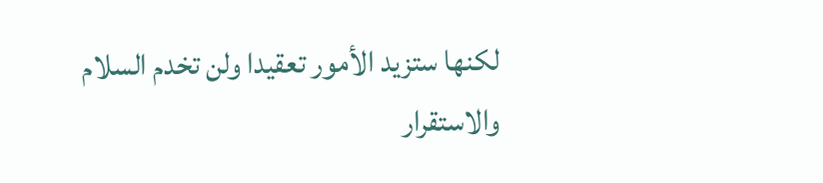لكنها ستزيد الأمور تعقيدا ولن تخدم السلام والاستقرار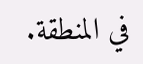في المنطقة.